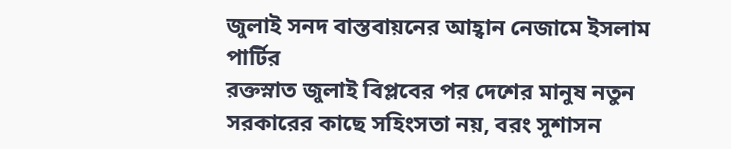জুলাই সনদ বাস্তবায়নের আহ্বান নেজামে ইসলাম পার্টির
রক্তস্নাত জুলাই বিপ্লবের পর দেশের মানুষ নতুন সরকারের কাছে সহিংসতা নয়, বরং সুশাসন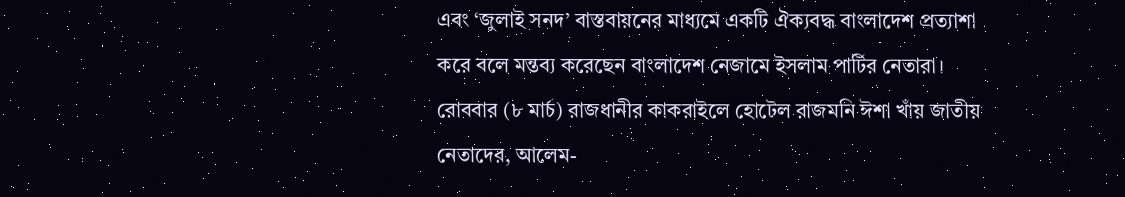এবং ‘জুলাই সনদ’ বাস্তবায়নের মাধ্যমে একটি ঐক্যবদ্ধ বাংলাদেশ প্রত্যাশা করে বলে মন্তব্য করেছেন বাংলাদেশ নেজামে ইসলাম পার্টির নেতারা।
রোববার (৮ মার্চ) রাজধানীর কাকরাইলে হোটেল রাজমনি ঈশা খাঁয় জাতীয় নেতাদের, আলেম-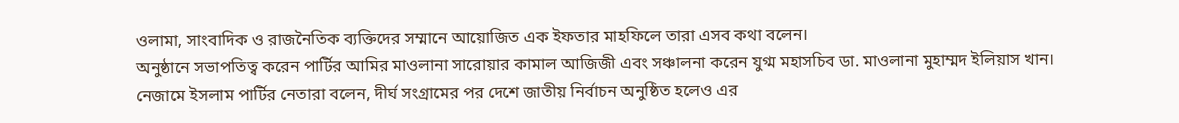ওলামা, সাংবাদিক ও রাজনৈতিক ব্যক্তিদের সম্মানে আয়োজিত এক ইফতার মাহফিলে তারা এসব কথা বলেন।
অনুষ্ঠানে সভাপতিত্ব করেন পার্টির আমির মাওলানা সারোয়ার কামাল আজিজী এবং সঞ্চালনা করেন যুগ্ম মহাসচিব ডা. মাওলানা মুহাম্মদ ইলিয়াস খান।
নেজামে ইসলাম পার্টির নেতারা বলেন, দীর্ঘ সংগ্রামের পর দেশে জাতীয় নির্বাচন অনুষ্ঠিত হলেও এর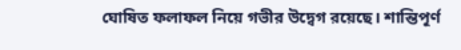ঘোষিত ফলাফল নিয়ে গভীর উদ্বেগ রয়েছে। শান্তিপূর্ণ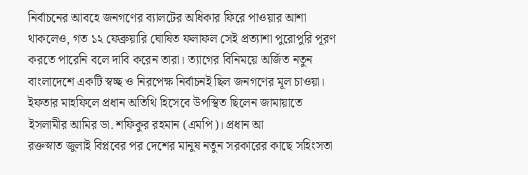নির্বাচনের আবহে জনগণের ব্যালটের অধিকার ফিরে পাওয়ার আশা থাকলেও, গত ১২ ফেব্রুয়ারি ঘোষিত ফলাফল সেই প্রত্যাশা পুরোপুরি পূরণ করতে পারেনি বলে দাবি করেন তারা। ত্যাগের বিনিময়ে অর্জিত নতুন বাংলাদেশে একটি স্বচ্ছ ও নিরপেক্ষ নির্বাচনই ছিল জনগণের মূল চাওয়া।
ইফতার মাহফিলে প্রধান অতিথি হিসেবে উপস্থিত ছিলেন জামায়াতে ইসলামীর আমির ডা. শফিকুর রহমান (এমপি)। প্রধান আ
রক্তস্নাত জুলাই বিপ্লবের পর দেশের মানুষ নতুন সরকারের কাছে সহিংসতা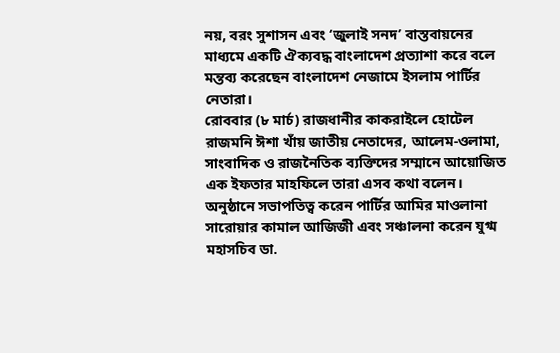নয়, বরং সুশাসন এবং ‘জুলাই সনদ’ বাস্তবায়নের মাধ্যমে একটি ঐক্যবদ্ধ বাংলাদেশ প্রত্যাশা করে বলে মন্তব্য করেছেন বাংলাদেশ নেজামে ইসলাম পার্টির নেতারা।
রোববার (৮ মার্চ) রাজধানীর কাকরাইলে হোটেল রাজমনি ঈশা খাঁয় জাতীয় নেতাদের, আলেম-ওলামা, সাংবাদিক ও রাজনৈতিক ব্যক্তিদের সম্মানে আয়োজিত এক ইফতার মাহফিলে তারা এসব কথা বলেন।
অনুষ্ঠানে সভাপতিত্ব করেন পার্টির আমির মাওলানা সারোয়ার কামাল আজিজী এবং সঞ্চালনা করেন যুগ্ম মহাসচিব ডা.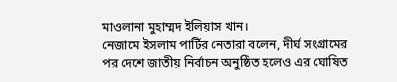মাওলানা মুহাম্মদ ইলিয়াস খান।
নেজামে ইসলাম পার্টির নেতারা বলেন, দীর্ঘ সংগ্রামের পর দেশে জাতীয় নির্বাচন অনুষ্ঠিত হলেও এর ঘোষিত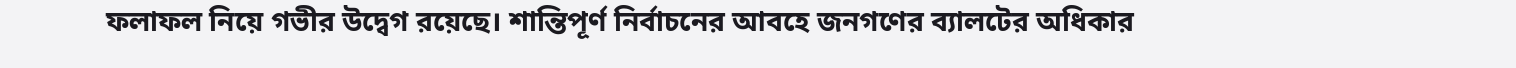ফলাফল নিয়ে গভীর উদ্বেগ রয়েছে। শান্তিপূর্ণ নির্বাচনের আবহে জনগণের ব্যালটের অধিকার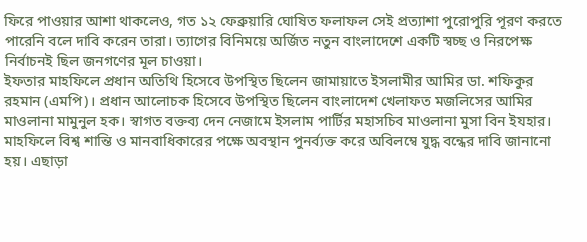ফিরে পাওয়ার আশা থাকলেও, গত ১২ ফেব্রুয়ারি ঘোষিত ফলাফল সেই প্রত্যাশা পুরোপুরি পূরণ করতে পারেনি বলে দাবি করেন তারা। ত্যাগের বিনিময়ে অর্জিত নতুন বাংলাদেশে একটি স্বচ্ছ ও নিরপেক্ষ নির্বাচনই ছিল জনগণের মূল চাওয়া।
ইফতার মাহফিলে প্রধান অতিথি হিসেবে উপস্থিত ছিলেন জামায়াতে ইসলামীর আমির ডা. শফিকুর রহমান (এমপি)। প্রধান আলোচক হিসেবে উপস্থিত ছিলেন বাংলাদেশ খেলাফত মজলিসের আমির মাওলানা মামুনুল হক। স্বাগত বক্তব্য দেন নেজামে ইসলাম পার্টির মহাসচিব মাওলানা মুসা বিন ইযহার।
মাহফিলে বিশ্ব শান্তি ও মানবাধিকারের পক্ষে অবস্থান পুনর্ব্যক্ত করে অবিলম্বে যুদ্ধ বন্ধের দাবি জানানো হয়। এছাড়া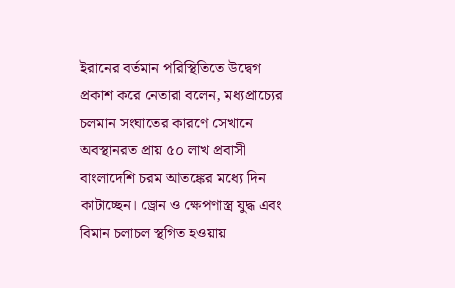ইরানের বর্তমান পরিস্থিতিতে উদ্বেগ প্রকাশ করে নেতারা বলেন, মধ্যপ্রাচ্যের চলমান সংঘাতের কারণে সেখানে অবস্থানরত প্রায় ৫০ লাখ প্রবাসী বাংলাদেশি চরম আতঙ্কের মধ্যে দিন কাটাচ্ছেন। ড্রোন ও ক্ষেপণাস্ত্র যুদ্ধ এবং বিমান চলাচল স্থগিত হওয়ায়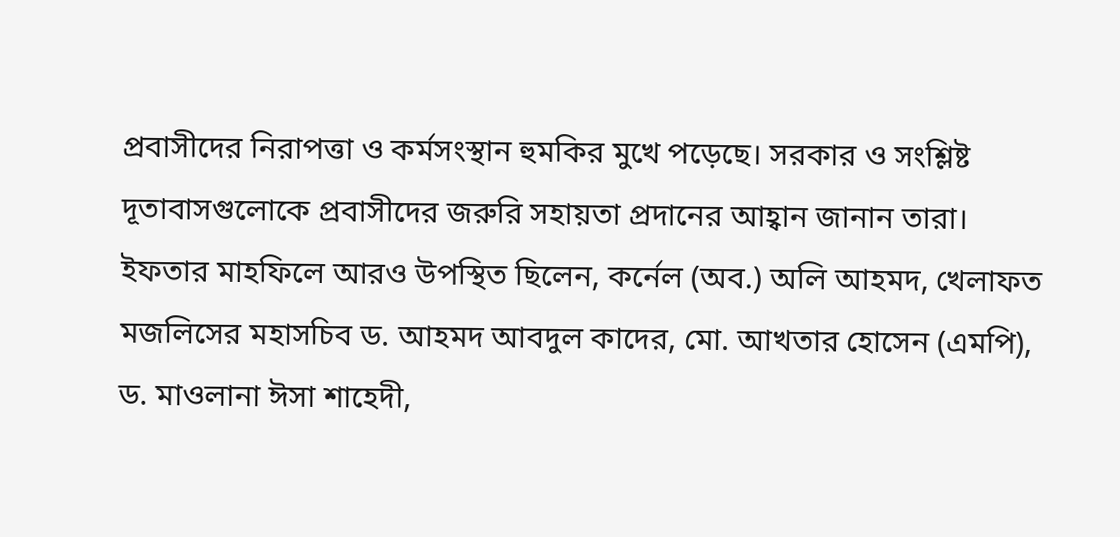প্রবাসীদের নিরাপত্তা ও কর্মসংস্থান হুমকির মুখে পড়েছে। সরকার ও সংশ্লিষ্ট দূতাবাসগুলোকে প্রবাসীদের জরুরি সহায়তা প্রদানের আহ্বান জানান তারা।
ইফতার মাহফিলে আরও উপস্থিত ছিলেন, কর্নেল (অব.) অলি আহমদ, খেলাফত মজলিসের মহাসচিব ড. আহমদ আবদুল কাদের, মো. আখতার হোসেন (এমপি), ড. মাওলানা ঈসা শাহেদী,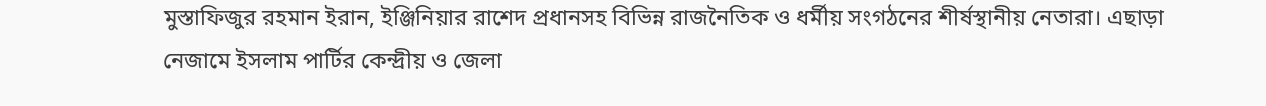মুস্তাফিজুর রহমান ইরান, ইঞ্জিনিয়ার রাশেদ প্রধানসহ বিভিন্ন রাজনৈতিক ও ধর্মীয় সংগঠনের শীর্ষস্থানীয় নেতারা। এছাড়া নেজামে ইসলাম পার্টির কেন্দ্রীয় ও জেলা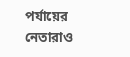পর্যায়ের নেতারাও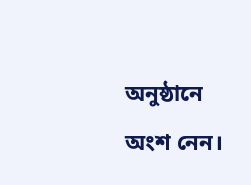অনুষ্ঠানে অংশ নেন।